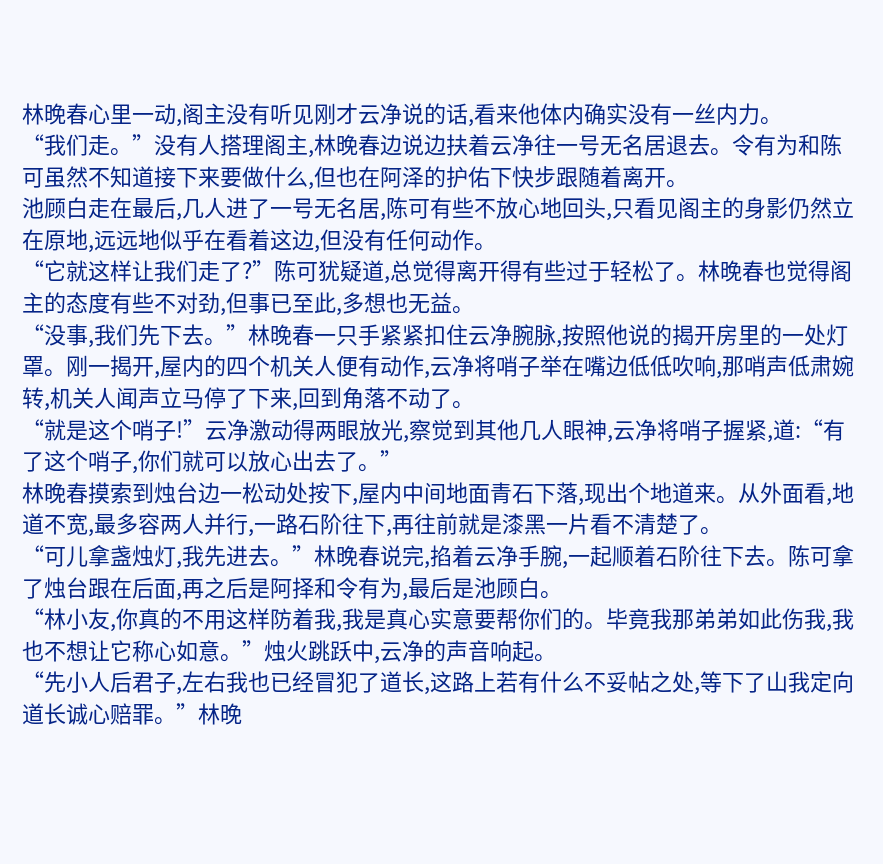林晚春心里一动,阁主没有听见刚才云净说的话,看来他体内确实没有一丝内力。
“我们走。”没有人搭理阁主,林晚春边说边扶着云净往一号无名居退去。令有为和陈可虽然不知道接下来要做什么,但也在阿泽的护佑下快步跟随着离开。
池顾白走在最后,几人进了一号无名居,陈可有些不放心地回头,只看见阁主的身影仍然立在原地,远远地似乎在看着这边,但没有任何动作。
“它就这样让我们走了?”陈可犹疑道,总觉得离开得有些过于轻松了。林晚春也觉得阁主的态度有些不对劲,但事已至此,多想也无益。
“没事,我们先下去。”林晚春一只手紧紧扣住云净腕脉,按照他说的揭开房里的一处灯罩。刚一揭开,屋内的四个机关人便有动作,云净将哨子举在嘴边低低吹响,那哨声低肃婉转,机关人闻声立马停了下来,回到角落不动了。
“就是这个哨子!”云净激动得两眼放光,察觉到其他几人眼神,云净将哨子握紧,道:“有了这个哨子,你们就可以放心出去了。”
林晚春摸索到烛台边一松动处按下,屋内中间地面青石下落,现出个地道来。从外面看,地道不宽,最多容两人并行,一路石阶往下,再往前就是漆黑一片看不清楚了。
“可儿拿盏烛灯,我先进去。”林晚春说完,掐着云净手腕,一起顺着石阶往下去。陈可拿了烛台跟在后面,再之后是阿择和令有为,最后是池顾白。
“林小友,你真的不用这样防着我,我是真心实意要帮你们的。毕竟我那弟弟如此伤我,我也不想让它称心如意。”烛火跳跃中,云净的声音响起。
“先小人后君子,左右我也已经冒犯了道长,这路上若有什么不妥帖之处,等下了山我定向道长诚心赔罪。”林晚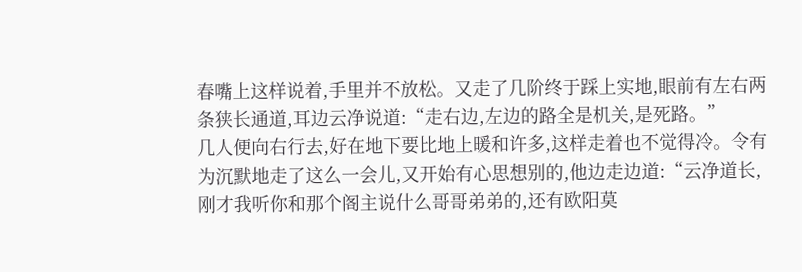春嘴上这样说着,手里并不放松。又走了几阶终于踩上实地,眼前有左右两条狭长通道,耳边云净说道:“走右边,左边的路全是机关,是死路。”
几人便向右行去,好在地下要比地上暖和许多,这样走着也不觉得冷。令有为沉默地走了这么一会儿,又开始有心思想别的,他边走边道:“云净道长,刚才我听你和那个阁主说什么哥哥弟弟的,还有欧阳莫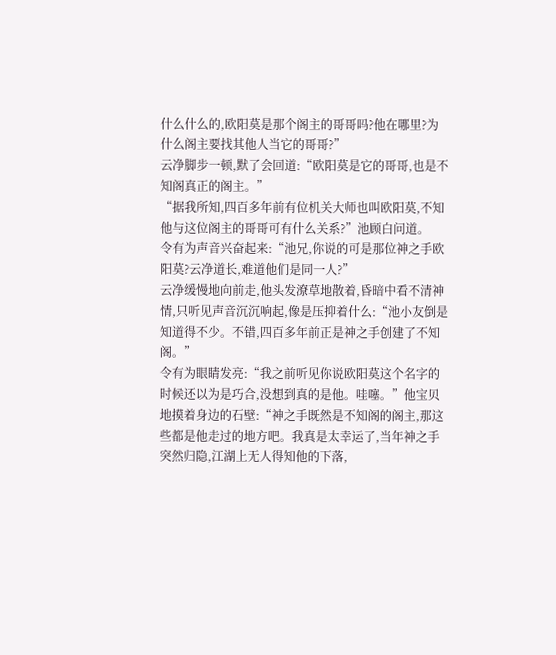什么什么的,欧阳莫是那个阁主的哥哥吗?他在哪里?为什么阁主要找其他人当它的哥哥?”
云净脚步一顿,默了会回道:“欧阳莫是它的哥哥,也是不知阁真正的阁主。”
“据我所知,四百多年前有位机关大师也叫欧阳莫,不知他与这位阁主的哥哥可有什么关系?”池顾白问道。
令有为声音兴奋起来:“池兄,你说的可是那位神之手欧阳莫?云净道长,难道他们是同一人?”
云净缓慢地向前走,他头发潦草地散着,昏暗中看不清神情,只听见声音沉沉响起,像是压抑着什么:“池小友倒是知道得不少。不错,四百多年前正是神之手创建了不知阁。”
令有为眼睛发亮:“我之前听见你说欧阳莫这个名字的时候还以为是巧合,没想到真的是他。哇噻。”他宝贝地摸着身边的石壁:“神之手既然是不知阁的阁主,那这些都是他走过的地方吧。我真是太幸运了,当年神之手突然归隐,江湖上无人得知他的下落,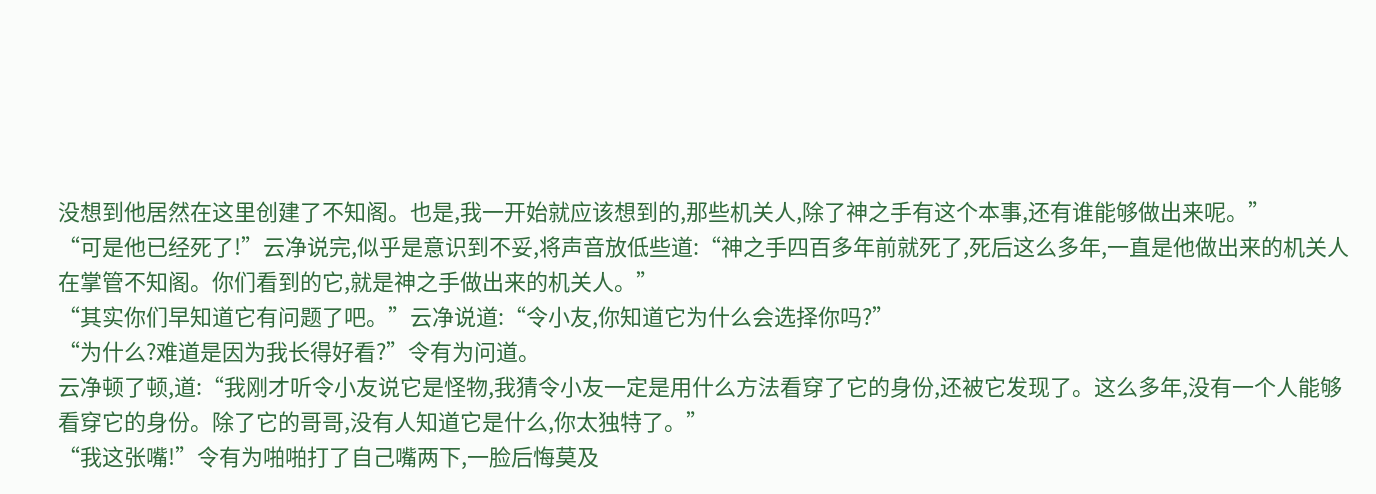没想到他居然在这里创建了不知阁。也是,我一开始就应该想到的,那些机关人,除了神之手有这个本事,还有谁能够做出来呢。”
“可是他已经死了!”云净说完,似乎是意识到不妥,将声音放低些道:“神之手四百多年前就死了,死后这么多年,一直是他做出来的机关人在掌管不知阁。你们看到的它,就是神之手做出来的机关人。”
“其实你们早知道它有问题了吧。”云净说道:“令小友,你知道它为什么会选择你吗?”
“为什么?难道是因为我长得好看?”令有为问道。
云净顿了顿,道:“我刚才听令小友说它是怪物,我猜令小友一定是用什么方法看穿了它的身份,还被它发现了。这么多年,没有一个人能够看穿它的身份。除了它的哥哥,没有人知道它是什么,你太独特了。”
“我这张嘴!”令有为啪啪打了自己嘴两下,一脸后悔莫及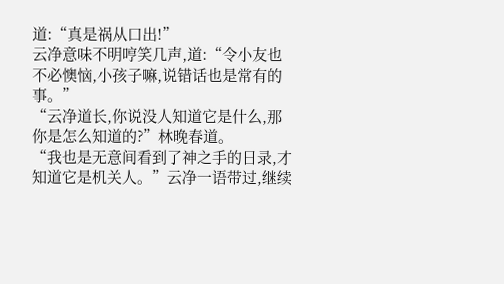道:“真是祸从口出!”
云净意味不明哼笑几声,道:“令小友也不必懊恼,小孩子嘛,说错话也是常有的事。”
“云净道长,你说没人知道它是什么,那你是怎么知道的?”林晚春道。
“我也是无意间看到了神之手的日录,才知道它是机关人。”云净一语带过,继续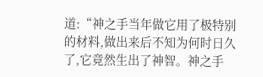道:“神之手当年做它用了极特别的材料,做出来后不知为何时日久了,它竟然生出了神智。神之手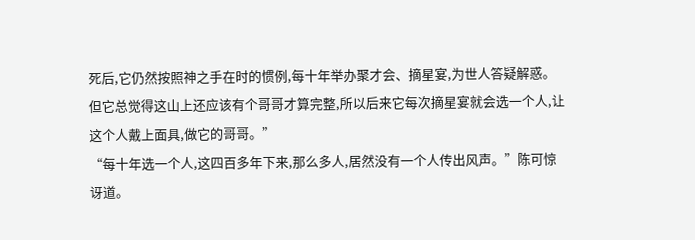死后,它仍然按照神之手在时的惯例,每十年举办聚才会、摘星宴,为世人答疑解惑。但它总觉得这山上还应该有个哥哥才算完整,所以后来它每次摘星宴就会选一个人,让这个人戴上面具,做它的哥哥。”
“每十年选一个人,这四百多年下来,那么多人,居然没有一个人传出风声。”陈可惊讶道。